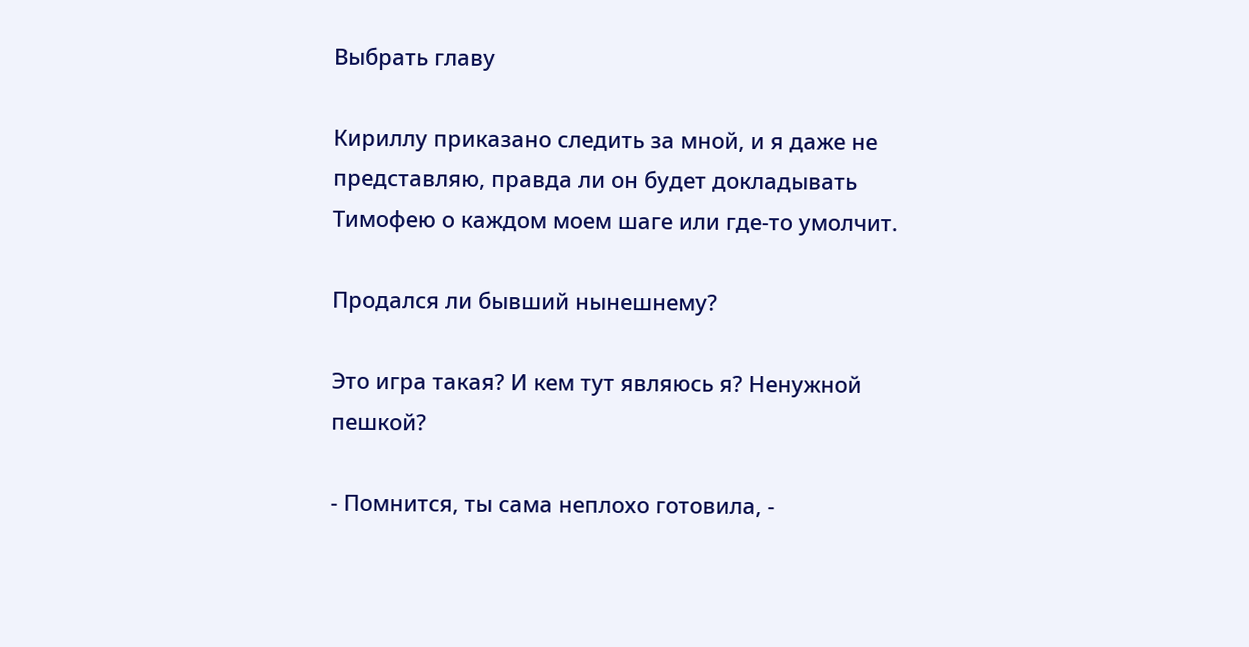Выбрать главу

Кириллу приказано следить за мной, и я даже не представляю, правда ли он будет докладывать Тимофею о каждом моем шаге или где-то умолчит.

Продался ли бывший нынешнему?

Это игра такая? И кем тут являюсь я? Ненужной пешкой?

- Помнится, ты сама неплохо готовила, -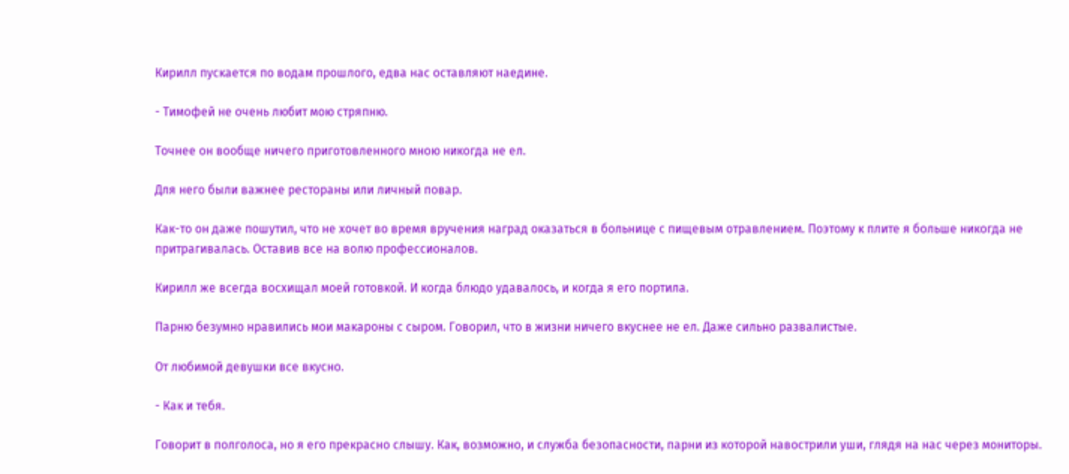Кирилл пускается по водам прошлого, едва нас оставляют наедине.

- Тимофей не очень любит мою стряпню.

Точнее он вообще ничего приготовленного мною никогда не ел.

Для него были важнее рестораны или личный повар.

Как-то он даже пошутил, что не хочет во время вручения наград оказаться в больнице с пищевым отравлением. Поэтому к плите я больше никогда не притрагивалась. Оставив все на волю профессионалов.

Кирилл же всегда восхищал моей готовкой. И когда блюдо удавалось, и когда я его портила.

Парню безумно нравились мои макароны с сыром. Говорил, что в жизни ничего вкуснее не ел. Даже сильно развалистые.

От любимой девушки все вкусно.

- Как и тебя.

Говорит в полголоса, но я его прекрасно слышу. Как, возможно, и служба безопасности, парни из которой навострили уши, глядя на нас через мониторы.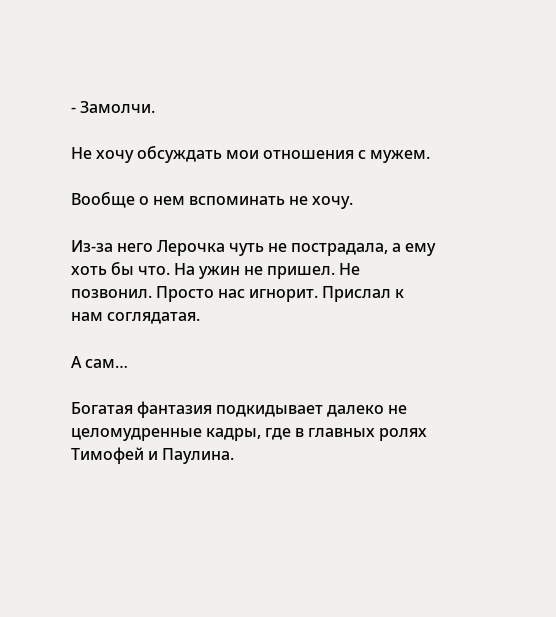- Замолчи.

Не хочу обсуждать мои отношения с мужем.

Вообще о нем вспоминать не хочу.

Из-за него Лерочка чуть не пострадала, а ему хоть бы что. На ужин не пришел. Не позвонил. Просто нас игнорит. Прислал к нам соглядатая.

А сам…

Богатая фантазия подкидывает далеко не целомудренные кадры, где в главных ролях Тимофей и Паулина.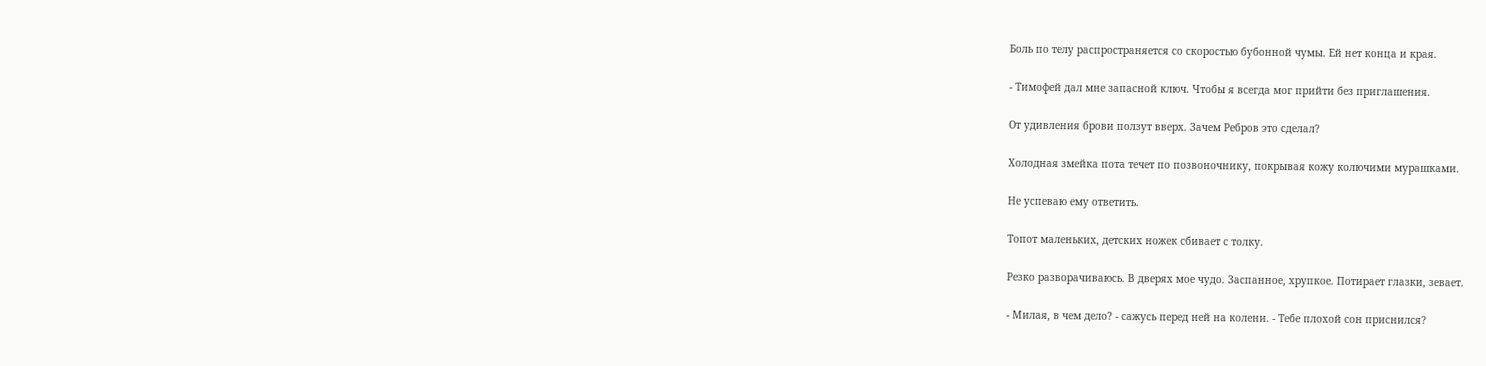Боль по телу распространяется со скоростью бубонной чумы. Ей нет конца и края.

- Тимофей дал мне запасной ключ. Чтобы я всегда мог прийти без приглашения.

От удивления брови ползут вверх. Зачем Ребров это сделал?

Холодная змейка пота течет по позвоночнику, покрывая кожу колючими мурашками.

Не успеваю ему ответить.

Топот маленьких, детских ножек сбивает с толку.

Резко разворачиваюсь. В дверях мое чудо. Заспанное, хрупкое. Потирает глазки, зевает.

- Милая, в чем дело? - сажусь перед ней на колени. - Тебе плохой сон приснился?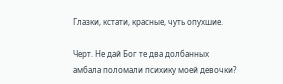Глазки, кстати, красные, чуть опухшие.

Черт. Не дай Бог те два долбанных амбала поломали психику моей девочки?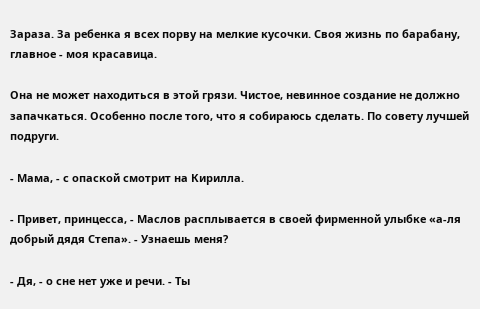Зараза. За ребенка я всех порву на мелкие кусочки. Своя жизнь по барабану, главное - моя красавица.

Она не может находиться в этой грязи. Чистое, невинное создание не должно запачкаться. Особенно после того, что я собираюсь сделать. По совету лучшей подруги.

- Мама, - с опаской смотрит на Кирилла.

- Привет, принцесса, - Маслов расплывается в своей фирменной улыбке «а-ля добрый дядя Степа». - Узнаешь меня?

- Дя, - о сне нет уже и речи. - Ты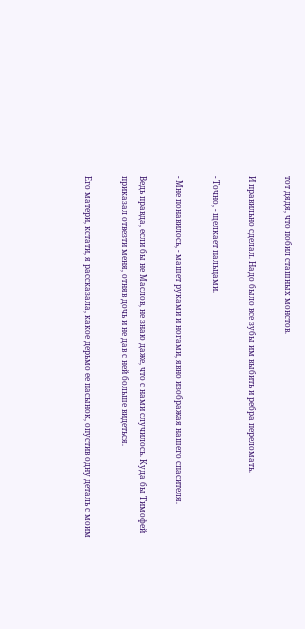тот дядя, что побил сташных монстов.

И правильно сделал. Надо было все зубы им выбить и ребра переломать.

- Точно, - щелкает пальцами.

- Мне понавилось, - машет руками и ногами, явно изображая нашего спасителя.

Ведь правда, если бы не Маслов, не знаю даже, что с нами случилось. Куда бы Тимофей приказал отвезти меня, отняв дочь и не дав с ней больше видеться.

Его матери, кстати, я рассказала, какое дерьмо ее пасынок, опустив одну деталь с моим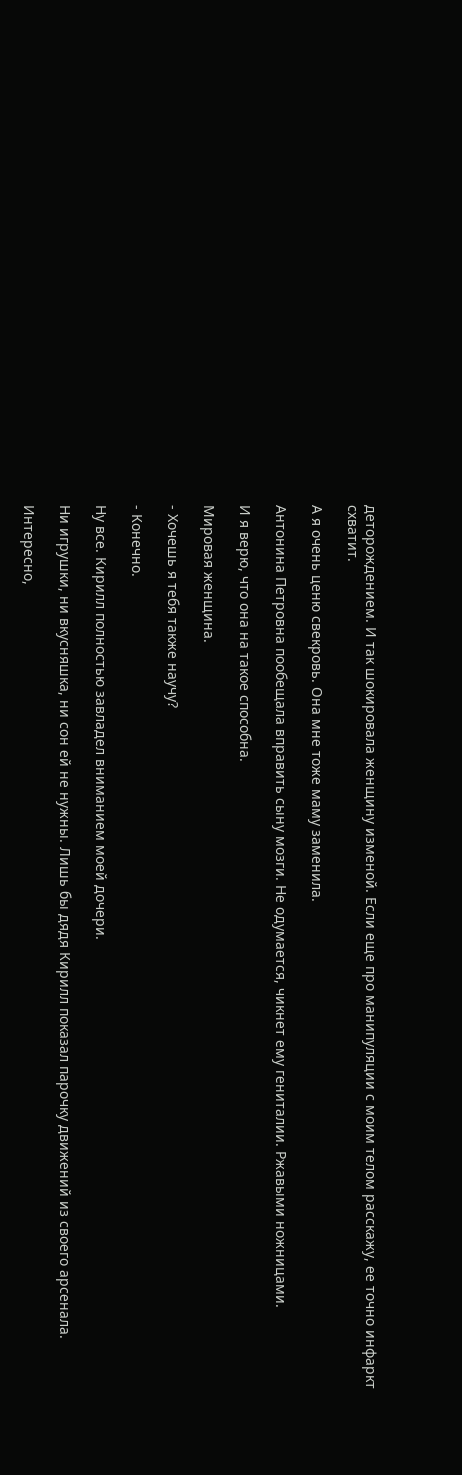деторождением. И так шокировала женщину изменой. Если еще про манипуляции с моим телом расскажу, ее точно инфаркт схватит.

А я очень ценю свекровь. Она мне тоже маму заменила.

Антонина Петровна пообещала вправить сыну мозги. Не одумается, чикнет ему гениталии. Ржавыми ножницами.

И я верю, что она на такое способна.

Мировая женщина.

- Хочешь я тебя также научу?

- Конечно.

Ну все. Кирилл полностью завладел вниманием моей дочери.

Ни игрушки, ни вкусняшка, ни сон ей не нужны. Лишь бы дядя Кирилл показал парочку движений из своего арсенала.

Интересно,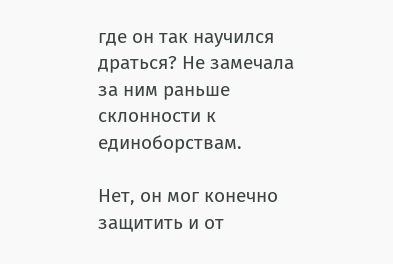где он так научился драться? Не замечала за ним раньше склонности к единоборствам.

Нет, он мог конечно защитить и от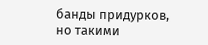банды придурков, но такими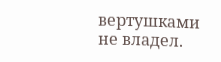вертушками не владел.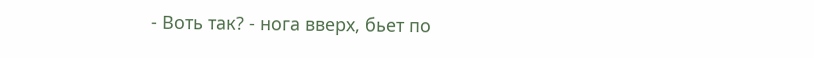- Воть так? - нога вверх, бьет по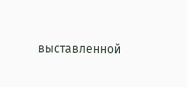выставленной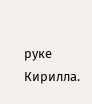руке Кирилла.